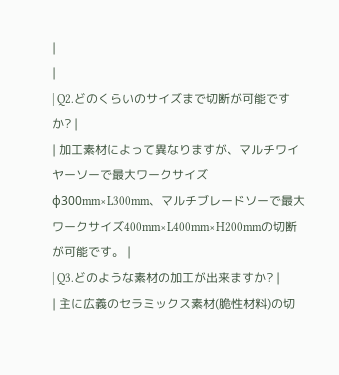|
|
| Q2.どのくらいのサイズまで切断が可能ですか? |
| 加工素材によって異なりますが、マルチワイヤーソーで最大ワークサイズφ300mm×L300mm、マルチブレードソーで最大ワークサイズ400mm×L400mm×H200mmの切断が可能です。 |
| Q3.どのような素材の加工が出来ますか? |
| 主に広義のセラミックス素材(脆性材料)の切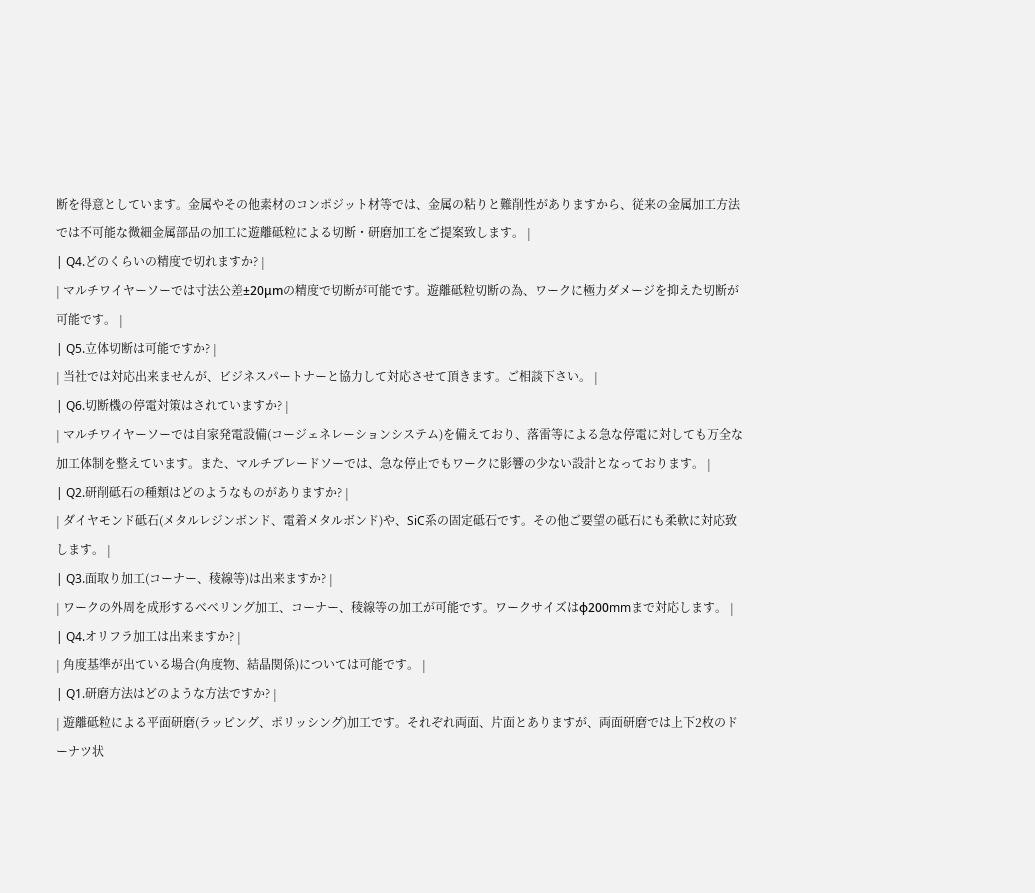断を得意としています。金属やその他素材のコンポジット材等では、金属の粘りと難削性がありますから、従来の金属加工方法では不可能な微細金属部品の加工に遊離砥粒による切断・研磨加工をご提案致します。 |
| Q4.どのくらいの精度で切れますか? |
| マルチワイヤーソーでは寸法公差±20μmの精度で切断が可能です。遊離砥粒切断の為、ワークに極力ダメージを抑えた切断が可能です。 |
| Q5.立体切断は可能ですか? |
| 当社では対応出来ませんが、ビジネスパートナーと協力して対応させて頂きます。ご相談下さい。 |
| Q6.切断機の停電対策はされていますか? |
| マルチワイヤーソーでは自家発電設備(コージェネレーションシステム)を備えており、落雷等による急な停電に対しても万全な加工体制を整えています。また、マルチブレードソーでは、急な停止でもワークに影響の少ない設計となっております。 |
| Q2.研削砥石の種類はどのようなものがありますか? |
| ダイヤモンド砥石(メタルレジンボンド、電着メタルボンド)や、SiC系の固定砥石です。その他ご要望の砥石にも柔軟に対応致します。 |
| Q3.面取り加工(コーナー、稜線等)は出来ますか? |
| ワークの外周を成形するべべリング加工、コーナー、稜線等の加工が可能です。ワークサイズはφ200mmまで対応します。 |
| Q4.オリフラ加工は出来ますか? |
| 角度基準が出ている場合(角度物、結晶関係)については可能です。 |
| Q1.研磨方法はどのような方法ですか? |
| 遊離砥粒による平面研磨(ラッピング、ポリッシング)加工です。それぞれ両面、片面とありますが、両面研磨では上下2枚のドーナツ状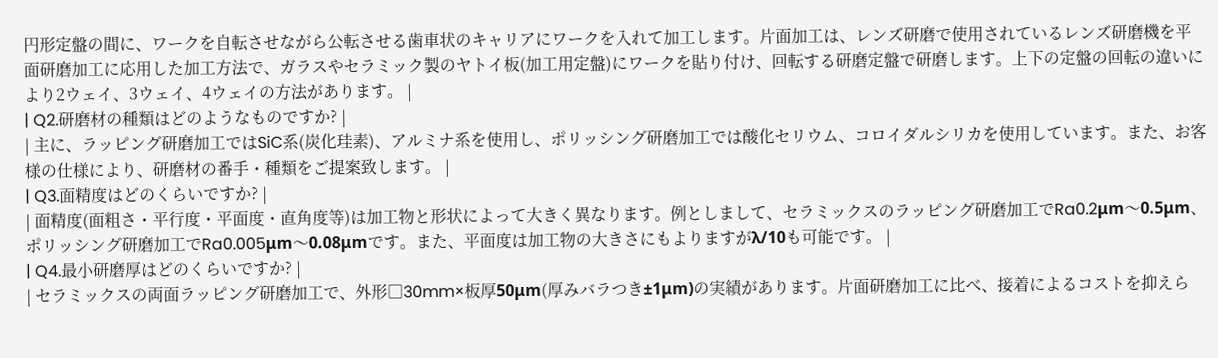円形定盤の間に、ワークを自転させながら公転させる歯車状のキャリアにワークを入れて加工します。片面加工は、レンズ研磨で使用されているレンズ研磨機を平面研磨加工に応用した加工方法で、ガラスやセラミック製のヤトイ板(加工用定盤)にワークを貼り付け、回転する研磨定盤で研磨します。上下の定盤の回転の違いにより2ウェイ、3ウェイ、4ウェイの方法があります。 |
| Q2.研磨材の種類はどのようなものですか? |
| 主に、ラッピング研磨加工ではSiC系(炭化珪素)、アルミナ系を使用し、ポリッシング研磨加工では酸化セリウム、コロイダルシリカを使用しています。また、お客様の仕様により、研磨材の番手・種類をご提案致します。 |
| Q3.面精度はどのくらいですか? |
| 面精度(面粗さ・平行度・平面度・直角度等)は加工物と形状によって大きく異なります。例としまして、セラミックスのラッピング研磨加工でRa0.2μm〜0.5μm、ポリッシング研磨加工でRa0.005μm〜0.08μmです。また、平面度は加工物の大きさにもよりますがλ/10も可能です。 |
| Q4.最小研磨厚はどのくらいですか? |
| セラミックスの両面ラッピング研磨加工で、外形□30mm×板厚50μm(厚みバラつき±1μm)の実績があります。片面研磨加工に比べ、接着によるコストを抑えら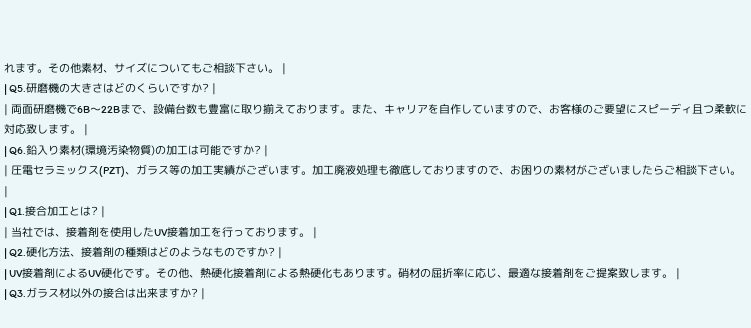れます。その他素材、サイズについてもご相談下さい。 |
| Q5.研磨機の大きさはどのくらいですか? |
| 両面研磨機で6B〜22Bまで、設備台数も豊富に取り揃えております。また、キャリアを自作していますので、お客様のご要望にスピーディ且つ柔軟に対応致します。 |
| Q6.鉛入り素材(環境汚染物質)の加工は可能ですか? |
| 圧電セラミックス(PZT)、ガラス等の加工実績がございます。加工廃液処理も徹底しておりますので、お困りの素材がございましたらご相談下さい。 |
| Q1.接合加工とは? |
| 当社では、接着剤を使用したUV接着加工を行っております。 |
| Q2.硬化方法、接着剤の種類はどのようなものですか? |
| UV接着剤によるUV硬化です。その他、熱硬化接着剤による熱硬化もあります。硝材の屈折率に応じ、最適な接着剤をご提案致します。 |
| Q3.ガラス材以外の接合は出来ますか? |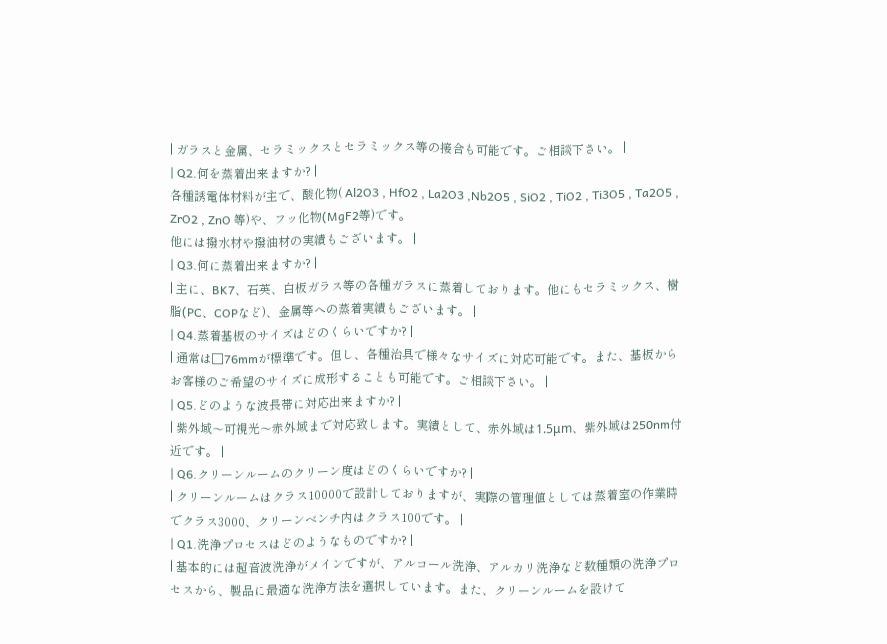| ガラスと金属、セラミックスとセラミックス等の接合も可能です。ご相談下さい。 |
| Q2.何を蒸着出来ますか? |
各種誘電体材料が主で、酸化物( Al2O3 , HfO2 , La2O3 ,Nb2O5 , SiO2 , TiO2 , Ti3O5 , Ta2O5 , ZrO2 , ZnO 等)や、フッ化物(MgF2等)です。
他には撥水材や撥油材の実績もございます。 |
| Q3.何に蒸着出来ますか? |
| 主に、BK7、石英、白板ガラス等の各種ガラスに蒸着しております。他にもセラミックス、樹脂(PC、COPなど)、金属等への蒸着実績もございます。 |
| Q4.蒸着基板のサイズはどのくらいですか? |
| 通常は□76mmが標準です。但し、各種治具で様々なサイズに対応可能です。また、基板からお客様のご希望のサイズに成形することも可能です。ご相談下さい。 |
| Q5.どのような波長帯に対応出来ますか? |
| 紫外域〜可視光〜赤外域まで対応致します。実績として、赤外域は1.5μm、紫外域は250nm付近です。 |
| Q6.クリーンルームのクリーン度はどのくらいですか? |
| クリーンルームはクラス10000で設計しておりますが、実際の管理値としては蒸着室の作業時でクラス3000、クリーンベンチ内はクラス100です。 |
| Q1.洗浄プロセスはどのようなものですか? |
| 基本的には超音波洗浄がメインですが、アルコール洗浄、アルカリ洗浄など数種類の洗浄プロセスから、製品に最適な洗浄方法を選択しています。また、クリーンルームを設けて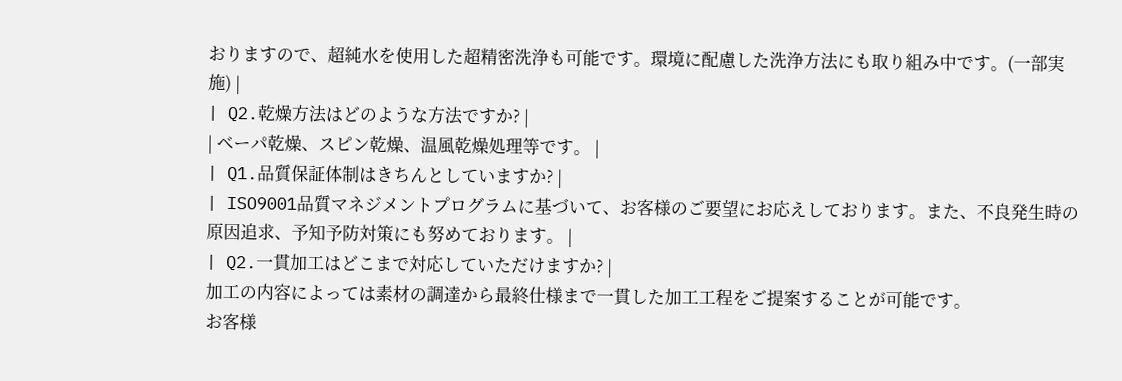おりますので、超純水を使用した超精密洗浄も可能です。環境に配慮した洗浄方法にも取り組み中です。(一部実施) |
| Q2.乾燥方法はどのような方法ですか? |
| ベーパ乾燥、スピン乾燥、温風乾燥処理等です。 |
| Q1.品質保証体制はきちんとしていますか? |
| ISO9001品質マネジメントプログラムに基づいて、お客様のご要望にお応えしております。また、不良発生時の原因追求、予知予防対策にも努めております。 |
| Q2.一貫加工はどこまで対応していただけますか? |
加工の内容によっては素材の調達から最終仕様まで一貫した加工工程をご提案することが可能です。
お客様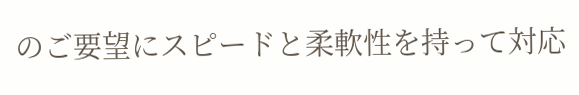のご要望にスピードと柔軟性を持って対応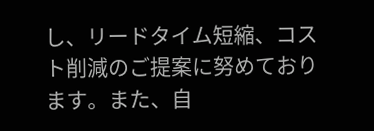し、リードタイム短縮、コスト削減のご提案に努めております。また、自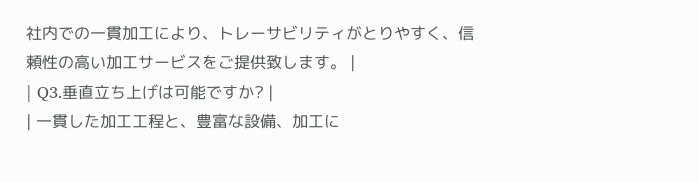社内での一貫加工により、トレーサビリティがとりやすく、信頼性の高い加工サービスをご提供致します。 |
| Q3.垂直立ち上げは可能ですか? |
| 一貫した加工工程と、豊富な設備、加工に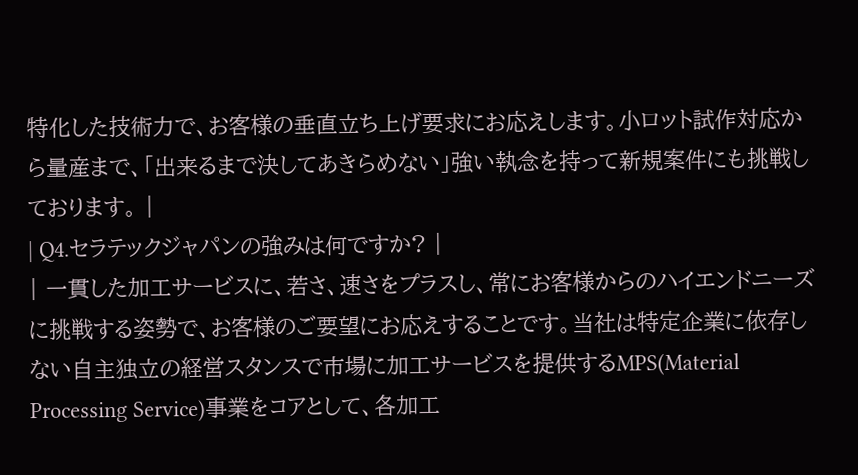特化した技術力で、お客様の垂直立ち上げ要求にお応えします。小ロット試作対応から量産まで、「出来るまで決してあきらめない」強い執念を持って新規案件にも挑戦しております。 |
| Q4.セラテックジャパンの強みは何ですか? |
| 一貫した加工サービスに、若さ、速さをプラスし、常にお客様からのハイエンドニーズに挑戦する姿勢で、お客様のご要望にお応えすることです。当社は特定企業に依存しない自主独立の経営スタンスで市場に加工サービスを提供するMPS(Material Processing Service)事業をコアとして、各加工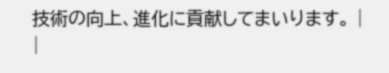技術の向上、進化に貢献してまいります。 |
|